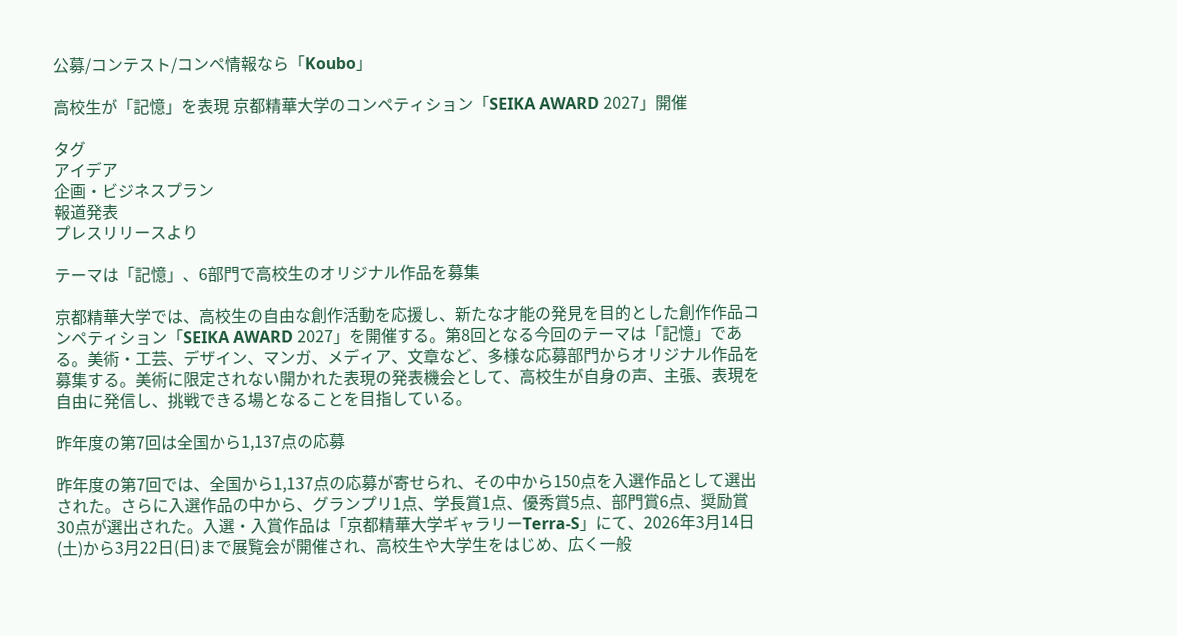公募/コンテスト/コンペ情報なら「Koubo」

高校生が「記憶」を表現 京都精華大学のコンペティション「SEIKA AWARD 2027」開催

タグ
アイデア
企画・ビジネスプラン
報道発表
プレスリリースより

テーマは「記憶」、6部門で高校生のオリジナル作品を募集

京都精華大学では、高校生の自由な創作活動を応援し、新たな才能の発見を目的とした創作作品コンペティション「SEIKA AWARD 2027」を開催する。第8回となる今回のテーマは「記憶」である。美術・工芸、デザイン、マンガ、メディア、文章など、多様な応募部門からオリジナル作品を募集する。美術に限定されない開かれた表現の発表機会として、高校生が自身の声、主張、表現を自由に発信し、挑戦できる場となることを目指している。

昨年度の第7回は全国から1,137点の応募

昨年度の第7回では、全国から1,137点の応募が寄せられ、その中から150点を入選作品として選出された。さらに入選作品の中から、グランプリ1点、学長賞1点、優秀賞5点、部門賞6点、奨励賞30点が選出された。入選・入賞作品は「京都精華大学ギャラリーTerra-S」にて、2026年3月14日(土)から3月22日(日)まで展覧会が開催され、高校生や大学生をはじめ、広く一般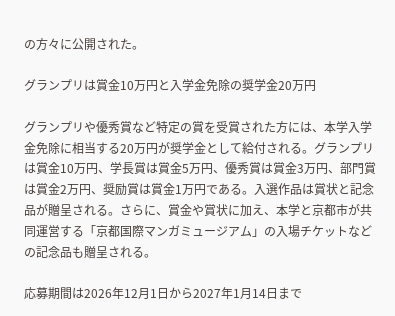の方々に公開された。

グランプリは賞金10万円と入学金免除の奨学金20万円

グランプリや優秀賞など特定の賞を受賞された方には、本学入学金免除に相当する20万円が奨学金として給付される。グランプリは賞金10万円、学長賞は賞金5万円、優秀賞は賞金3万円、部門賞は賞金2万円、奨励賞は賞金1万円である。入選作品は賞状と記念品が贈呈される。さらに、賞金や賞状に加え、本学と京都市が共同運営する「京都国際マンガミュージアム」の入場チケットなどの記念品も贈呈される。

応募期間は2026年12月1日から2027年1月14日まで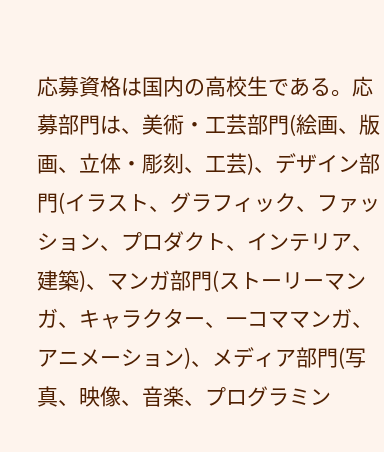応募資格は国内の高校生である。応募部門は、美術・工芸部門(絵画、版画、立体・彫刻、工芸)、デザイン部門(イラスト、グラフィック、ファッション、プロダクト、インテリア、建築)、マンガ部門(ストーリーマンガ、キャラクター、一コママンガ、アニメーション)、メディア部門(写真、映像、音楽、プログラミン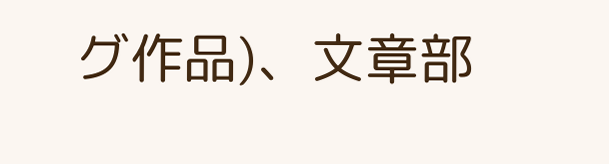グ作品)、文章部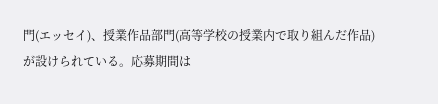門(エッセイ)、授業作品部門(高等学校の授業内で取り組んだ作品)が設けられている。応募期間は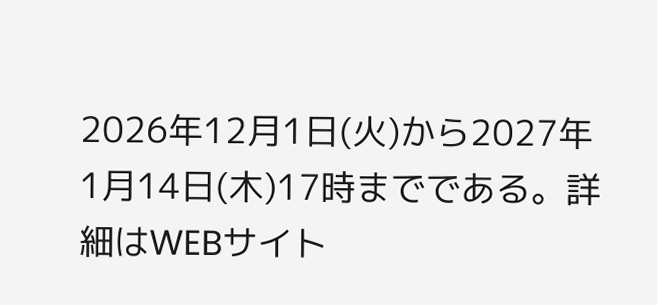2026年12月1日(火)から2027年1月14日(木)17時までである。詳細はWEBサイト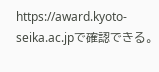https://award.kyoto-seika.ac.jpで確認できる。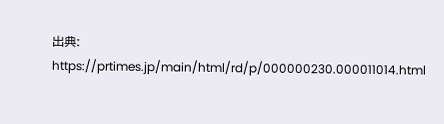出典: https://prtimes.jp/main/html/rd/p/000000230.000011014.html